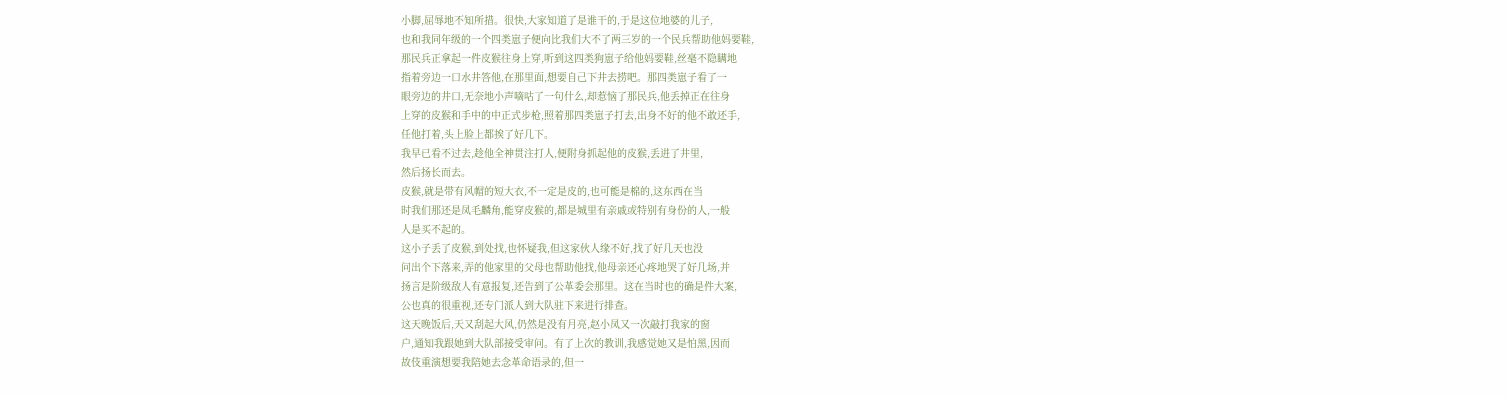小脚,屈辱地不知所措。很快,大家知道了是谁干的,于是这位地婆的儿子,
也和我同年级的一个四类崽子便向比我们大不了两三岁的一个民兵帮助他妈要鞋,
那民兵正拿起一件皮猴往身上穿,听到这四类狗崽子给他妈要鞋,丝毫不隐瞒地
指着旁边一口水井答他,在那里面,想要自己下井去捞吧。那四类崽子看了一
眼旁边的井口,无奈地小声嘀咕了一句什么,却惹恼了那民兵,他丢掉正在往身
上穿的皮猴和手中的中正式步枪,照着那四类崽子打去,出身不好的他不敢还手,
任他打着,头上脸上都挨了好几下。
我早已看不过去,趁他全神贯注打人,便附身抓起他的皮猴,丢进了井里,
然后扬长而去。
皮猴,就是带有风帽的短大衣,不一定是皮的,也可能是棉的,这东西在当
时我们那还是凤毛麟角,能穿皮猴的,都是城里有亲戚或特别有身份的人,一般
人是买不起的。
这小子丢了皮猴,到处找,也怀疑我,但这家伙人缘不好,找了好几天也没
问出个下落来,弄的他家里的父母也帮助他找,他母亲还心疼地哭了好几场,并
扬言是阶级敌人有意报复,还告到了公革委会那里。这在当时也的确是件大案,
公也真的很重视,还专门派人到大队驻下来进行排查。
这天晚饭后,天又刮起大风,仍然是没有月亮,赵小凤又一次敲打我家的窗
户,通知我跟她到大队部接受审问。有了上次的教训,我感觉她又是怕黑,因而
故伎重演想要我陪她去念革命语录的,但一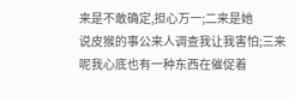来是不敢确定,担心万一;二来是她
说皮猴的事公来人调查我让我害怕;三来呢我心底也有一种东西在催促着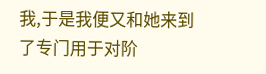我,于是我便又和她来到了专门用于对阶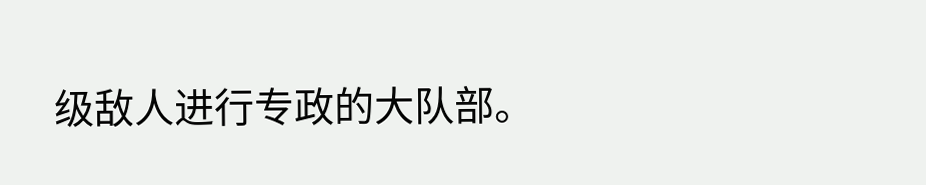级敌人进行专政的大队部。